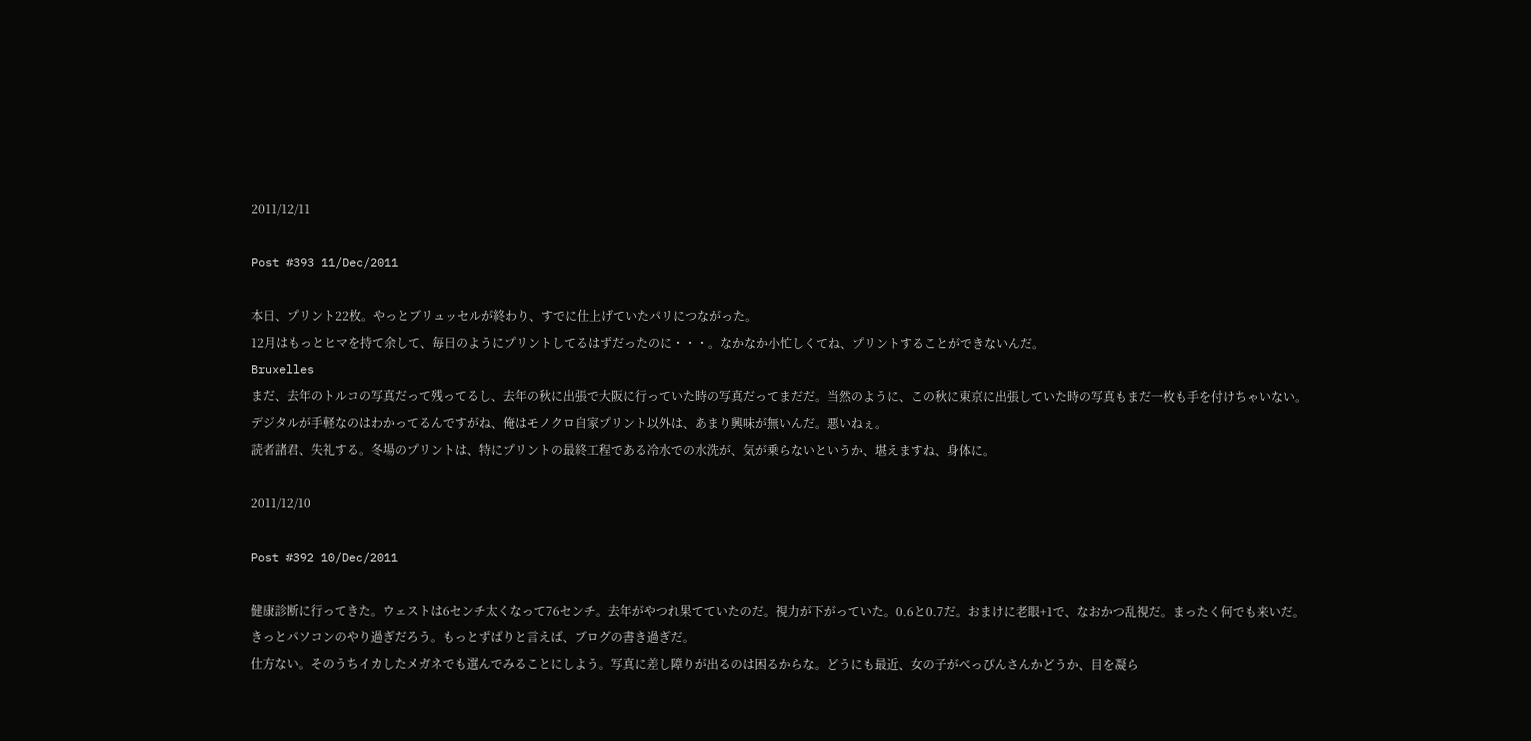2011/12/11

Post #393 11/Dec/2011

本日、プリント22枚。やっとブリュッセルが終わり、すでに仕上げていたパリにつながった。
12月はもっとヒマを持て余して、毎日のようにプリントしてるはずだったのに・・・。なかなか小忙しくてね、プリントすることができないんだ。
Bruxelles
まだ、去年のトルコの写真だって残ってるし、去年の秋に出張で大阪に行っていた時の写真だってまだだ。当然のように、この秋に東京に出張していた時の写真もまだ一枚も手を付けちゃいない。
デジタルが手軽なのはわかってるんですがね、俺はモノクロ自家プリント以外は、あまり興味が無いんだ。悪いねぇ。
読者諸君、失礼する。冬場のプリントは、特にプリントの最終工程である冷水での水洗が、気が乗らないというか、堪えますね、身体に。

2011/12/10

Post #392 10/Dec/2011

健康診断に行ってきた。ウェストは6センチ太くなって76センチ。去年がやつれ果てていたのだ。視力が下がっていた。0.6と0.7だ。おまけに老眼+1で、なおかつ乱視だ。まったく何でも来いだ。
きっとパソコンのやり過ぎだろう。もっとずばりと言えば、ブログの書き過ぎだ。
仕方ない。そのうちイカしたメガネでも選んでみることにしよう。写真に差し障りが出るのは困るからな。どうにも最近、女の子がべっぴんさんかどうか、目を凝ら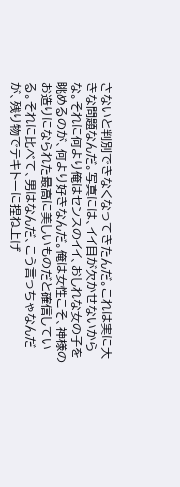さないと判別できなくなってきたんだ。これは実に大きな問題なんだ。写真には、イイ目が欠かせないからな。それに何より俺はセンスのイイ、おしれな女の子を眺めるのが、何より好きなんだ。俺は女性こそ、神様のお造りになられた最高に美しいものだと確信している。それに比べて、男はなんだ、こう言っちゃなんだが、残り物でテキトーに捏ね上げ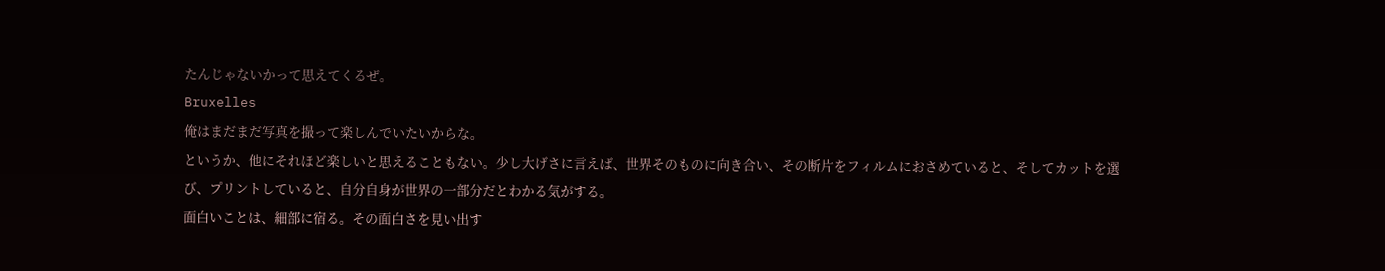たんじゃないかって思えてくるぜ。
Bruxelles
俺はまだまだ写真を撮って楽しんでいたいからな。
というか、他にそれほど楽しいと思えることもない。少し大げさに言えば、世界そのものに向き合い、その断片をフィルムにおさめていると、そしてカットを選び、プリントしていると、自分自身が世界の一部分だとわかる気がする。
面白いことは、細部に宿る。その面白さを見い出す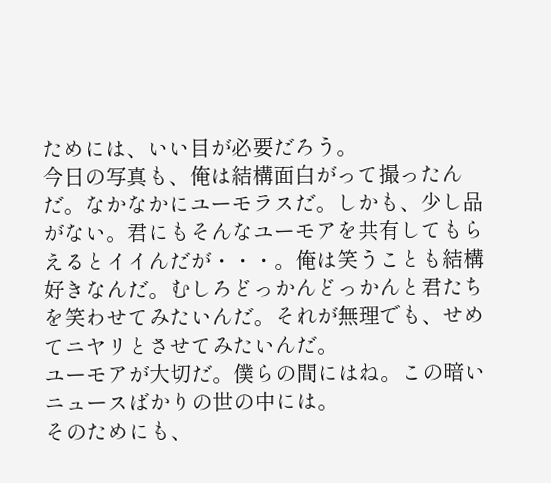ためには、いい目が必要だろう。
今日の写真も、俺は結構面白がって撮ったんだ。なかなかにユーモラスだ。しかも、少し品がない。君にもそんなユーモアを共有してもらえるとイイんだが・・・。俺は笑うことも結構好きなんだ。むしろどっかんどっかんと君たちを笑わせてみたいんだ。それが無理でも、せめてニヤリとさせてみたいんだ。
ユーモアが大切だ。僕らの間にはね。この暗いニュースばかりの世の中には。
そのためにも、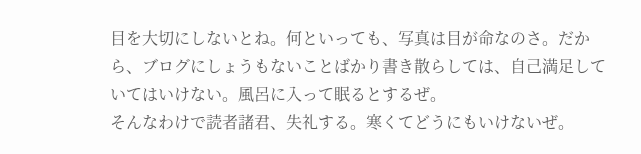目を大切にしないとね。何といっても、写真は目が命なのさ。だから、ブログにしょうもないことばかり書き散らしては、自己満足していてはいけない。風呂に入って眠るとするぜ。
そんなわけで読者諸君、失礼する。寒くてどうにもいけないぜ。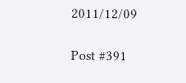2011/12/09

Post #391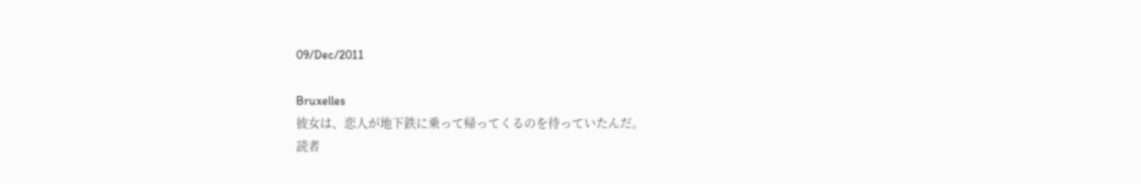09/Dec/2011

Bruxelles
彼女は、恋人が地下鉄に乗って帰ってくるのを待っていたんだ。
読者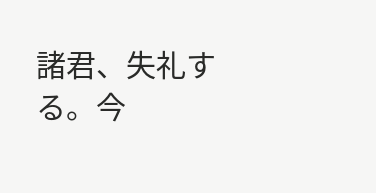諸君、失礼する。今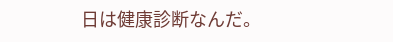日は健康診断なんだ。